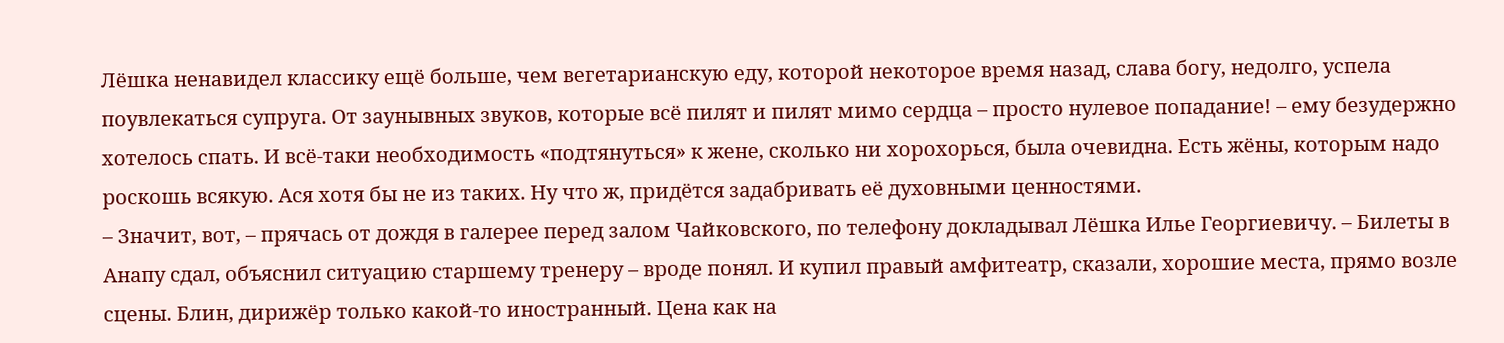Лёшка ненавидел классику ещё больше, чем вегетарианскую еду, которой некоторое время назад, слава богу, недолго, успела поувлекаться супруга. От заунывных звуков, которые всё пилят и пилят мимо сердца – просто нулевое попадание! – ему безудержно хотелось спать. И всё-таки необходимость «подтянуться» к жене, сколько ни хорохорься, была очевидна. Есть жёны, которым надо роскошь всякую. Ася хотя бы не из таких. Ну что ж, придётся задабривать её духовными ценностями.
– Значит, вот, – прячась от дождя в галерее перед залом Чайковского, по телефону докладывал Лёшка Илье Георгиевичу. – Билеты в Анапу сдал, объяснил ситуацию старшему тренеру – вроде понял. И купил правый амфитеатр, сказали, хорошие места, прямо возле сцены. Блин, дирижёр только какой-то иностранный. Цена как на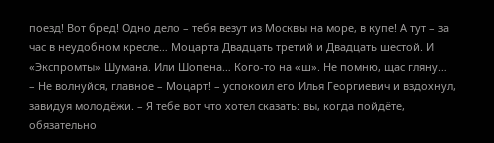поезд! Вот бред! Одно дело – тебя везут из Москвы на море, в купе! А тут – за час в неудобном кресле… Моцарта Двадцать третий и Двадцать шестой. И «Экспромты» Шумана. Или Шопена… Кого-то на «ш». Не помню, щас гляну…
– Не волнуйся, главное – Моцарт! – успокоил его Илья Георгиевич и вздохнул, завидуя молодёжи. – Я тебе вот что хотел сказать: вы, когда пойдёте, обязательно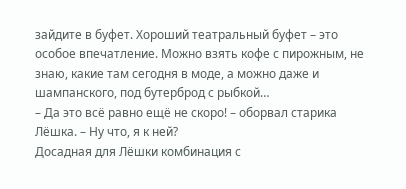зайдите в буфет. Хороший театральный буфет – это особое впечатление. Можно взять кофе с пирожным, не знаю, какие там сегодня в моде, а можно даже и шампанского, под бутерброд с рыбкой…
– Да это всё равно ещё не скоро! – оборвал старика Лёшка. – Ну что, я к ней?
Досадная для Лёшки комбинация с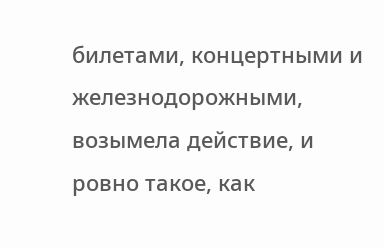билетами, концертными и железнодорожными, возымела действие, и ровно такое, как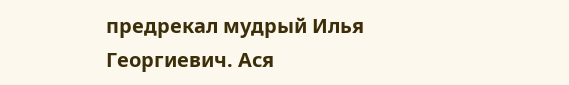предрекал мудрый Илья Георгиевич. Ася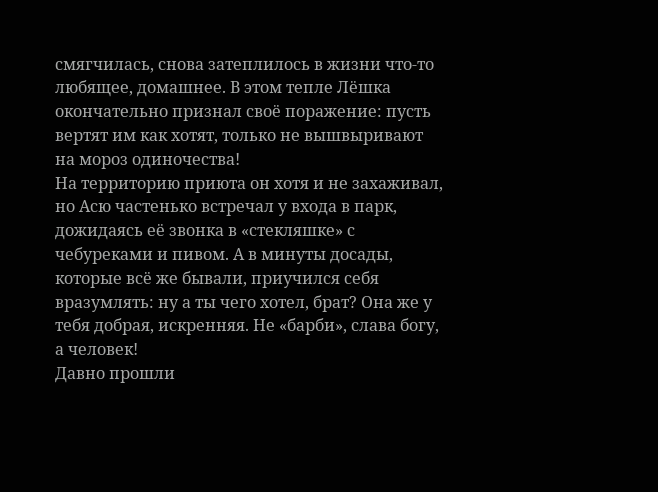смягчилась, снова затеплилось в жизни что-то любящее, домашнее. В этом тепле Лёшка окончательно признал своё поражение: пусть вертят им как хотят, только не вышвыривают на мороз одиночества!
На территорию приюта он хотя и не захаживал, но Асю частенько встречал у входа в парк, дожидаясь её звонка в «стекляшке» с чебуреками и пивом. А в минуты досады, которые всё же бывали, приучился себя вразумлять: ну а ты чего хотел, брат? Она же у тебя добрая, искренняя. Не «барби», слава богу, а человек!
Давно прошли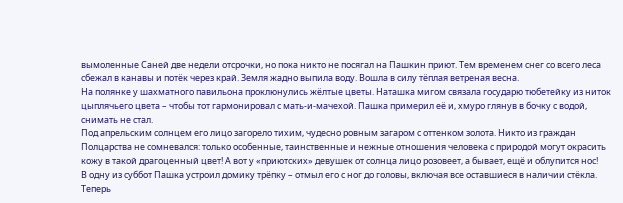вымоленные Саней две недели отсрочки, но пока никто не посягал на Пашкин приют. Тем временем снег со всего леса сбежал в канавы и потёк через край. Земля жадно выпила воду. Вошла в силу тёплая ветреная весна.
На полянке у шахматного павильона проклюнулись жёлтые цветы. Наташка мигом связала государю тюбетейку из ниток цыплячьего цвета – чтобы тот гармонировал с мать-и-мачехой. Пашка примерил её и, хмуро глянув в бочку с водой, снимать не стал.
Под апрельским солнцем его лицо загорело тихим, чудесно ровным загаром с оттенком золота. Никто из граждан Полцарства не сомневался: только особенные, таинственные и нежные отношения человека с природой могут окрасить кожу в такой драгоценный цвет! А вот у «приютских» девушек от солнца лицо розовеет, а бывает, ещё и облупится нос!
В одну из суббот Пашка устроил домику трёпку – отмыл его с ног до головы, включая все оставшиеся в наличии стёкла. Теперь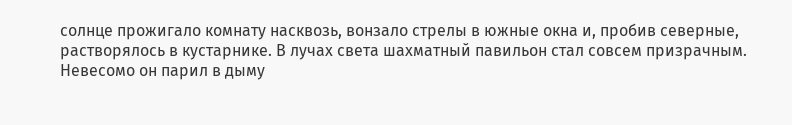солнце прожигало комнату насквозь, вонзало стрелы в южные окна и, пробив северные, растворялось в кустарнике. В лучах света шахматный павильон стал совсем призрачным. Невесомо он парил в дыму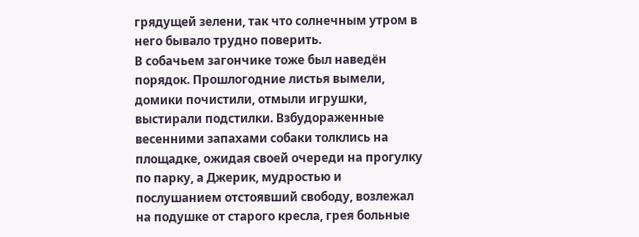грядущей зелени, так что солнечным утром в него бывало трудно поверить.
В собачьем загончике тоже был наведён порядок. Прошлогодние листья вымели, домики почистили, отмыли игрушки, выстирали подстилки. Взбудораженные весенними запахами собаки толклись на площадке, ожидая своей очереди на прогулку по парку, а Джерик, мудростью и послушанием отстоявший свободу, возлежал на подушке от старого кресла, грея больные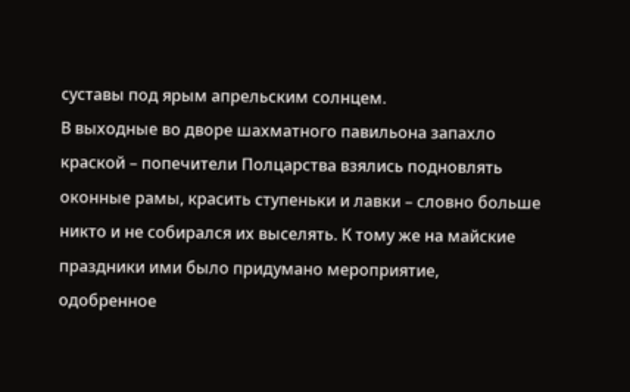суставы под ярым апрельским солнцем.
В выходные во дворе шахматного павильона запахло краской – попечители Полцарства взялись подновлять оконные рамы, красить ступеньки и лавки – словно больше никто и не собирался их выселять. К тому же на майские праздники ими было придумано мероприятие, одобренное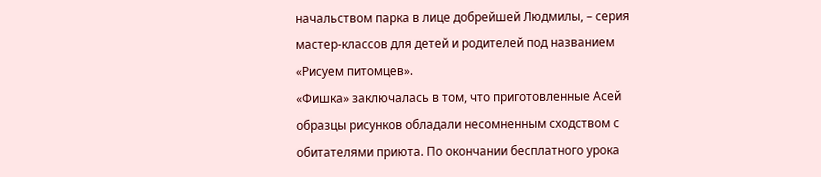начальством парка в лице добрейшей Людмилы, – серия мастер-классов для детей и родителей под названием «Рисуем питомцев».
«Фишка» заключалась в том, что приготовленные Асей образцы рисунков обладали несомненным сходством с обитателями приюта. По окончании бесплатного урока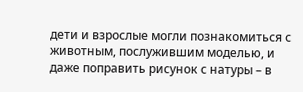дети и взрослые могли познакомиться с животным, послужившим моделью, и даже поправить рисунок с натуры – в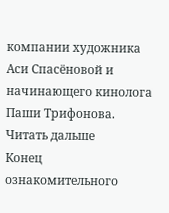компании художника Аси Спасёновой и начинающего кинолога Паши Трифонова.
Читать дальше
Конец ознакомительного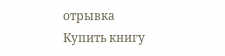отрывка
Купить книгу